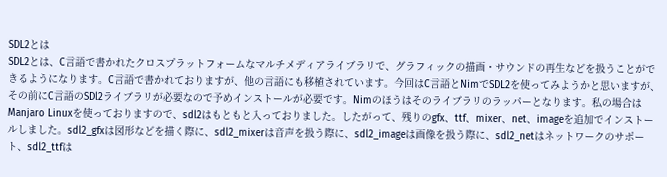SDL2とは
SDL2とは、C言語で書かれたクロスプラットフォームなマルチメディアライブラリで、グラフィックの描画・サウンドの再生などを扱うことができるようになります。C言語で書かれておりますが、他の言語にも移植されています。今回はC言語とNimでSDL2を使ってみようかと思いますが、その前にC言語のSDl2ライブラリが必要なので予めインストールが必要です。Nimのほうはそのライブラリのラッパーとなります。私の場合はManjaro Linuxを使っておりますので、sdl2はもともと入っておりました。したがって、残りのgfx、ttf、mixer、net、imageを追加でインストールしました。sdl2_gfxは図形などを描く際に、sdl2_mixerは音声を扱う際に、sdl2_imageは画像を扱う際に、sdl2_netはネットワークのサポート、sdl2_ttfは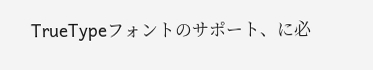TrueTypeフォントのサポート、に必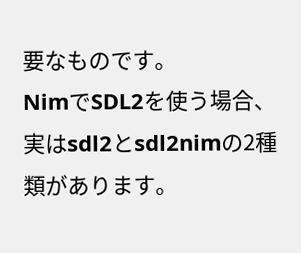要なものです。
NimでSDL2を使う場合、実はsdl2とsdl2nimの2種類があります。